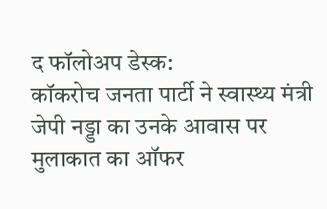द फॉलोअप डेस्क:
कॉकरोच जनता पार्टी ने स्वास्थ्य मंत्री जेपी नड्डा का उनके आवास पर मुलाकात का ऑफर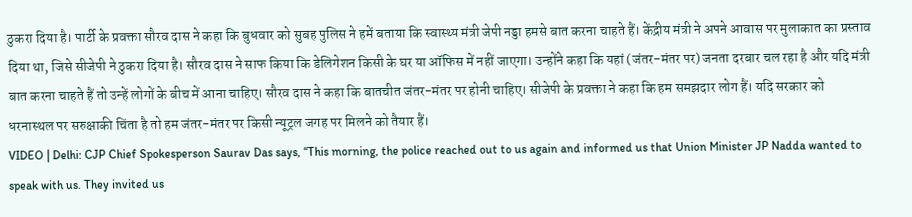ठुकरा दिया है। पार्टी के प्रवक्ता सौरव दास ने कहा कि बुधवार को सुबह पुलिस ने हमें बताया कि स्वास्थ्य मंत्री जेपी नड्डा हमसे बात करना चाहते हैं। केंद्रीय मंत्री ने अपने आवास पर मुलाकात का प्रस्ताव दिया था, जिसे सीजेपी ने ठुकरा दिया है। सौरव दास ने साफ किया कि डेलिगेशन किसी के घर या ऑफिस में नहीं जाएगा। उन्होंने कहा कि यहां (जंतर-मंतर पर) जनता दरबार चल रहा है और यदि मंत्री बात करना चाहते हैं तो उन्हें लोगों के बीच में आना चाहिए। सौरव दास ने कहा कि बातचीत जंतर-मंतर पर होनी चाहिए। सीजेपी के प्रवक्ता ने कहा कि हम समझदार लोग हैं। यदि सरकार को धरनास्थल पर सरुक्षाकी चिंता है तो हम जंतर-मंतर पर किसी न्यूट्रल जगह पर मिलने को तैयार हैं।
VIDEO | Delhi: CJP Chief Spokesperson Saurav Das says, “This morning, the police reached out to us again and informed us that Union Minister JP Nadda wanted to speak with us. They invited us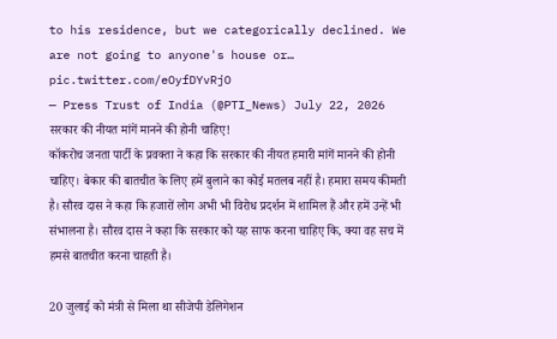to his residence, but we categorically declined. We are not going to anyone's house or… pic.twitter.com/eOyfDYvRjO
— Press Trust of India (@PTI_News) July 22, 2026
सरकार की नीयत मांगें मानने की होनी चाहिए!
कॉकरोच जनता पार्टी के प्रवक्ता ने कहा कि सरकार की नीयत हमारी मांगें मानने की होनी चाहिए। बेकार की बातचीत के लिए हमें बुलाने का कोई मतलब नहीं है। हमारा समय कीमती है। सौरव दास ने कहा कि हजारों लोग अभी भी विरोध प्रदर्शन में शामिल हैं और हमें उन्हें भी संभालना है। सौरव दास ने कहा कि सरकार को यह साफ करना चाहिए कि, क्या वह सच में हमसे बातचीत करना चाहती है।

20 जुलाई को मंत्री से मिला था सीजेपी डेलिगेशन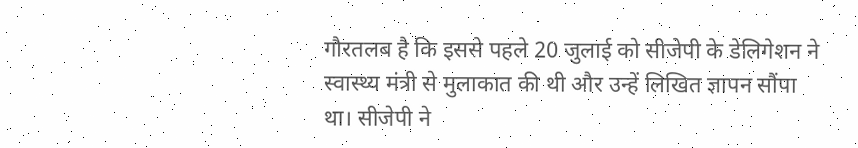गौरतलब है कि इससे पहले 20 जुलाई को सीजेपी के डेलिगेशन ने स्वास्थ्य मंत्री से मुलाकात की थी और उन्हें लिखित ज्ञापन सौंपा था। सीजेपी ने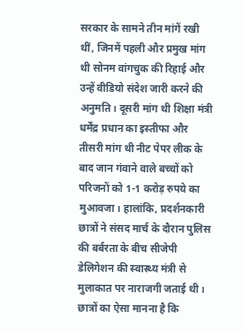सरकार के सामने तीन मांगें रखी थीं, जिनमें पहली और प्रमुख मांग थी सोनम वांगचुक की रिहाई और उन्हें वीडियो संदेश जारी करने की अनुमति। दूसरी मांग थी शिक्षा मंत्री धर्मेंद्र प्रधान का इस्तीफा और तीसरी मांग थी नीट पेपर लीक के बाद जान गंवाने वाले बच्चों को परिजनों को 1-1 करोड़ रुपये का मुआवजा। हालांकि, प्रदर्शनकारी छात्रों ने संसद मार्च के दौरान पुलिस की बर्बरता के बीच सीजेपी डेलिगेशन की स्वास्थ्य मंत्री से मुलाकात पर नाराजगी जताई थी। छात्रों का ऐसा मानना है कि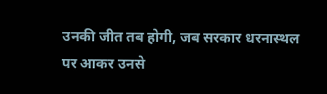उनकी जीत तब होगी, जब सरकार धरनास्थल पर आकर उनसे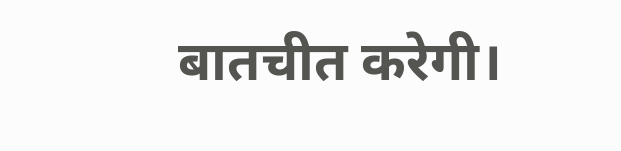बातचीत करेगी।